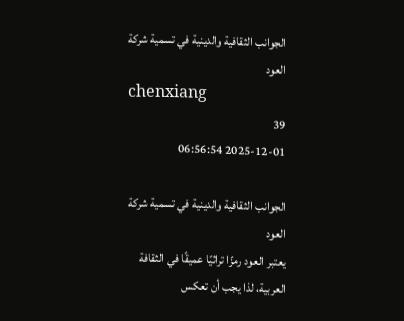الجوانب الثقافية والدينية في تسمية شركة العود
chenxiang
39
2025-12-01 06:56:54

الجوانب الثقافية والدينية في تسمية شركة العود
يعتبر العود رمزًا تراثيًا عميقًا في الثقافة العربية، لذا يجب أن تعكس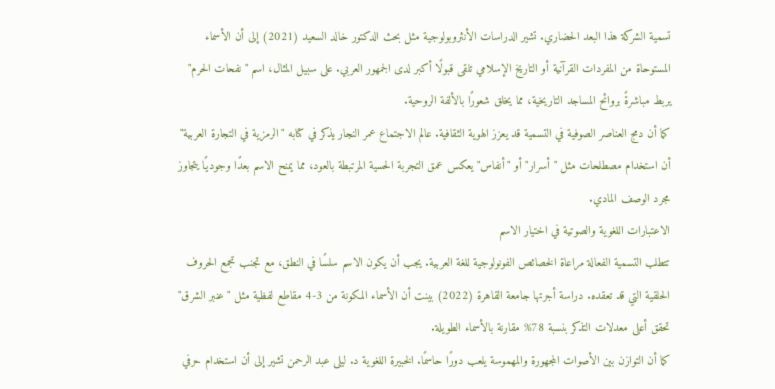تسمية الشركة هذا البعد الحضاري. تشير الدراسات الأنثروبولوجية مثل بحث الدكتور خالد السعيد (2021) إلى أن الأسماء المستوحاة من المفردات القرآنية أو التاريخ الإسلامي تلقى قبولًا أكبر لدى الجمهور العربي. على سبيل المثال، اسم "نفحات الحرم" يربط مباشرةً بروائح المساجد التاريخية، مما يخلق شعورًا بالألفة الروحية.
كما أن دمج العناصر الصوفية في التسمية قد يعزز الهوية الثقافية. عالم الاجتماع عمر النجار يذكر في كتابه "الرمزية في التجارة العربية" أن استخدام مصطلحات مثل "أسرار" أو "أنفاس" يعكس عمق التجربة الحسية المرتبطة بالعود، مما يمنح الاسم بعدًا وجوديًا يتجاوز مجرد الوصف المادي.
الاعتبارات اللغوية والصوتية في اختيار الاسم
تتطلب التسمية الفعالة مراعاة الخصائص الفونولوجية للغة العربية. يجب أن يكون الاسم سلسًا في النطق، مع تجنب تجمع الحروف الحلقية التي قد تعقده. دراسة أجرتها جامعة القاهرة (2022) بينت أن الأسماء المكونة من 3-4 مقاطع لفظية مثل "عنبر الشرق" تحقق أعلى معدلات التذكر بنسبة 78% مقارنة بالأسماء الطويلة.
كما أن التوازن بين الأصوات المجهورة والمهموسة يلعب دورًا حاسمًا. الخبيرة اللغوية د. ليلى عبد الرحمن تشير إلى أن استخدام حرفي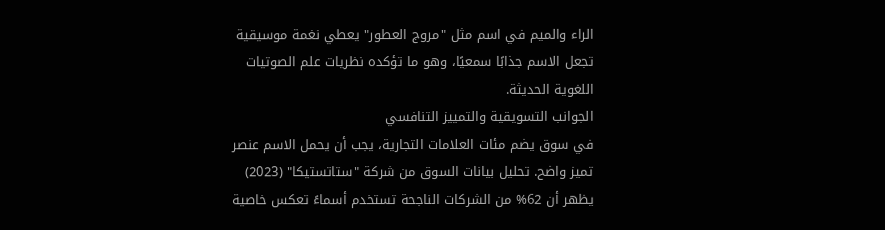الراء والميم في اسم مثل "مروج العطور" يعطي نغمة موسيقية تجعل الاسم جذابًا سمعيًا، وهو ما تؤكده نظريات علم الصوتيات اللغوية الحديثة.
الجوانب التسويقية والتمييز التنافسي
في سوق يضم مئات العلامات التجارية، يجب أن يحمل الاسم عنصر تميز واضح. تحليل بيانات السوق من شركة "ستاتستيكا" (2023) يظهر أن 62% من الشركات الناجحة تستخدم أسماءً تعكس خاصية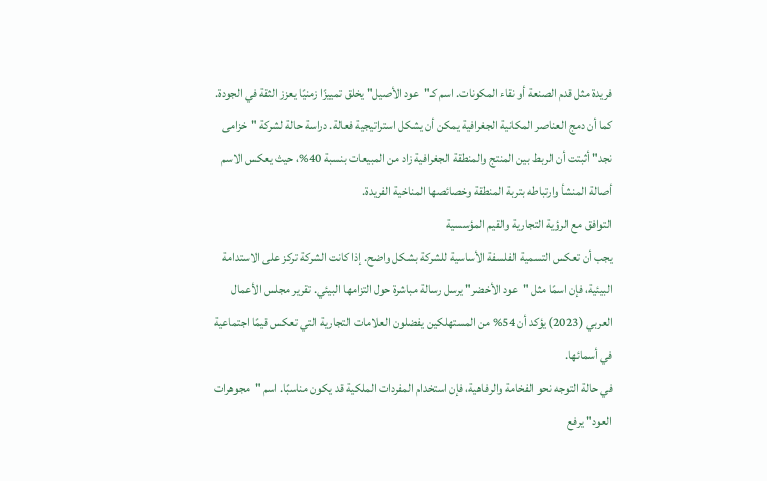فريدة مثل قدم الصنعة أو نقاء المكونات. اسم كـ"عود الأصيل" يخلق تمييزًا زمنيًا يعزز الثقة في الجودة.
كما أن دمج العناصر المكانية الجغرافية يمكن أن يشكل استراتيجية فعالة. دراسة حالة لشركة "خزامى نجد" أثبتت أن الربط بين المنتج والمنطقة الجغرافية زاد من المبيعات بنسبة 40%، حيث يعكس الاسم أصالة المنشأ وارتباطه بتربة المنطقة وخصائصها المناخية الفريدة.
التوافق مع الرؤية التجارية والقيم المؤسسية
يجب أن تعكس التسمية الفلسفة الأساسية للشركة بشكل واضح. إذا كانت الشركة تركز على الاستدامة البيئية، فإن اسمًا مثل "عود الأخضر" يرسل رسالة مباشرة حول التزامها البيئي. تقرير مجلس الأعمال العربي (2023) يؤكد أن 54% من المستهلكين يفضلون العلامات التجارية التي تعكس قيمًا اجتماعية في أسمائها.
في حالة التوجه نحو الفخامة والرفاهية، فإن استخدام المفردات الملكية قد يكون مناسبًا. اسم "مجوهرات العود" يرفع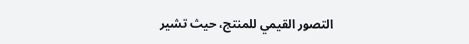التصور القيمي للمنتج، حيث تشير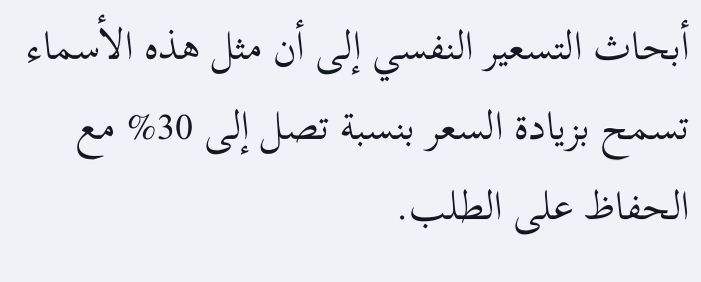أبحاث التسعير النفسي إلى أن مثل هذه الأسماء تسمح بزيادة السعر بنسبة تصل إلى 30% مع الحفاظ على الطلب.